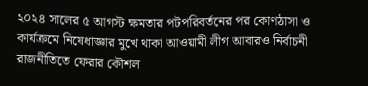২০২৪ সালের ৫ আগস্ট ক্ষমতার পটপরিবর্তনের পর কোণঠাসা ও কার্যক্রমে নিষেধাজ্ঞার মুখে থাকা আওয়ামী লীগ আবারও নির্বাচনী রাজনীতিতে ফেরার কৌশল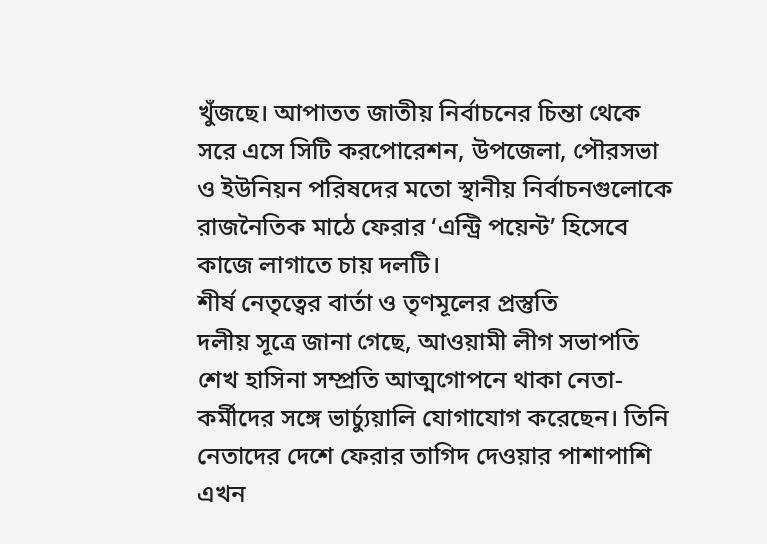খুঁজছে। আপাতত জাতীয় নির্বাচনের চিন্তা থেকে সরে এসে সিটি করপোরেশন, উপজেলা, পৌরসভা ও ইউনিয়ন পরিষদের মতো স্থানীয় নির্বাচনগুলোকে রাজনৈতিক মাঠে ফেরার ‘এন্ট্রি পয়েন্ট’ হিসেবে কাজে লাগাতে চায় দলটি।
শীর্ষ নেতৃত্বের বার্তা ও তৃণমূলের প্রস্তুতি
দলীয় সূত্রে জানা গেছে, আওয়ামী লীগ সভাপতি শেখ হাসিনা সম্প্রতি আত্মগোপনে থাকা নেতা-কর্মীদের সঙ্গে ভার্চ্যুয়ালি যোগাযোগ করেছেন। তিনি নেতাদের দেশে ফেরার তাগিদ দেওয়ার পাশাপাশি এখন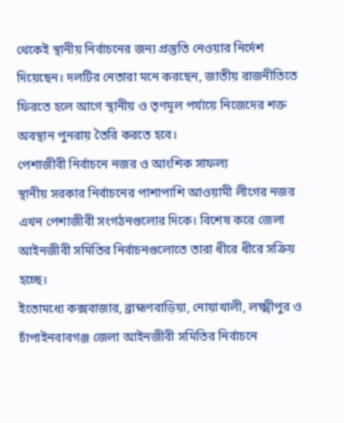থেকেই স্থানীয় নির্বাচনের জন্য প্রস্তুতি নেওয়ার নির্দেশ দিয়েছেন। দলটির নেতারা মনে করছেন, জাতীয় রাজনীতিতে ফিরতে হলে আগে স্থানীয় ও তৃণমূল পর্যায়ে নিজেদের শক্ত অবস্থান পুনরায় তৈরি করতে হবে।
পেশাজীবী নির্বাচনে নজর ও আংশিক সাফল্য
স্থানীয় সরকার নির্বাচনের পাশাপাশি আওয়ামী লীগের নজর এখন পেশাজীবী সংগঠনগুলোর দিকে। বিশেষ করে জেলা আইনজীবী সমিতির নির্বাচনগুলোতে তারা ধীরে ধীরে সক্রিয় হচ্ছে।
ইতোমধ্যে কক্সবাজার, ব্রাহ্মণবাড়িয়া, নোয়াখালী, লক্ষ্মীপুর ও চাঁপাইনবাবগঞ্জ জেলা আইনজীবী সমিতির নির্বাচনে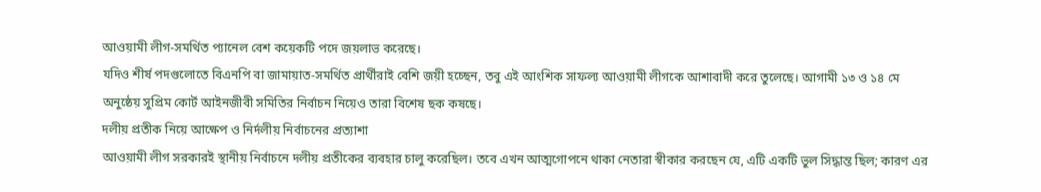আওয়ামী লীগ-সমর্থিত প্যানেল বেশ কয়েকটি পদে জয়লাভ করেছে।
যদিও শীর্ষ পদগুলোতে বিএনপি বা জামায়াত-সমর্থিত প্রার্থীরাই বেশি জয়ী হচ্ছেন, তবু এই আংশিক সাফল্য আওয়ামী লীগকে আশাবাদী করে তুলেছে। আগামী ১৩ ও ১৪ মে অনুষ্ঠেয় সুপ্রিম কোর্ট আইনজীবী সমিতির নির্বাচন নিয়েও তারা বিশেষ ছক কষছে।
দলীয় প্রতীক নিয়ে আক্ষেপ ও নির্দলীয় নির্বাচনের প্রত্যাশা
আওয়ামী লীগ সরকারই স্থানীয় নির্বাচনে দলীয় প্রতীকের ব্যবহার চালু করেছিল। তবে এখন আত্মগোপনে থাকা নেতারা স্বীকার করছেন যে, এটি একটি ভুল সিদ্ধান্ত ছিল; কারণ এর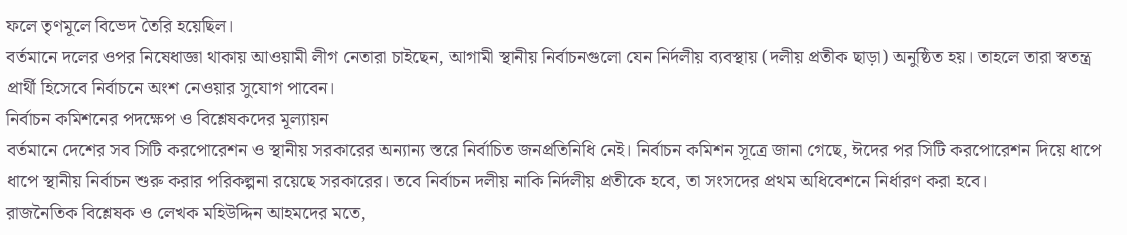ফলে তৃণমূলে বিভেদ তৈরি হয়েছিল।
বর্তমানে দলের ওপর নিষেধাজ্ঞা থাকায় আওয়ামী লীগ নেতারা চাইছেন, আগামী স্থানীয় নির্বাচনগুলো যেন নির্দলীয় ব্যবস্থায় (দলীয় প্রতীক ছাড়া) অনুষ্ঠিত হয়। তাহলে তারা স্বতন্ত্র প্রার্থী হিসেবে নির্বাচনে অংশ নেওয়ার সুযোগ পাবেন।
নির্বাচন কমিশনের পদক্ষেপ ও বিশ্লেষকদের মূল্যায়ন
বর্তমানে দেশের সব সিটি করপোরেশন ও স্থানীয় সরকারের অন্যান্য স্তরে নির্বাচিত জনপ্রতিনিধি নেই। নির্বাচন কমিশন সূত্রে জানা গেছে, ঈদের পর সিটি করপোরেশন দিয়ে ধাপে ধাপে স্থানীয় নির্বাচন শুরু করার পরিকল্পনা রয়েছে সরকারের। তবে নির্বাচন দলীয় নাকি নির্দলীয় প্রতীকে হবে, তা সংসদের প্রথম অধিবেশনে নির্ধারণ করা হবে।
রাজনৈতিক বিশ্লেষক ও লেখক মহিউদ্দিন আহমদের মতে,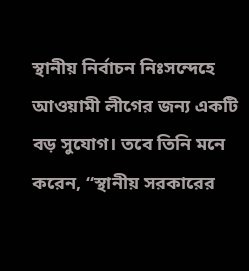স্থানীয় নির্বাচন নিঃসন্দেহে আওয়ামী লীগের জন্য একটি বড় সুযোগ। তবে তিনি মনে করেন, “স্থানীয় সরকারের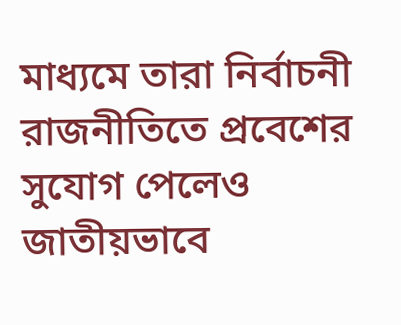মাধ্যমে তারা নির্বাচনী রাজনীতিতে প্রবেশের সুযোগ পেলেও জাতীয়ভাবে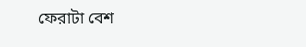ফেরাটা বেশ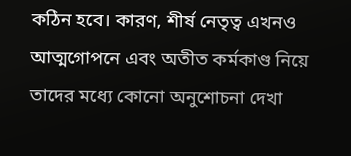কঠিন হবে। কারণ, শীর্ষ নেতৃত্ব এখনও আত্মগোপনে এবং অতীত কর্মকাণ্ড নিয়ে তাদের মধ্যে কোনো অনুশোচনা দেখা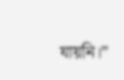যায়নি।”